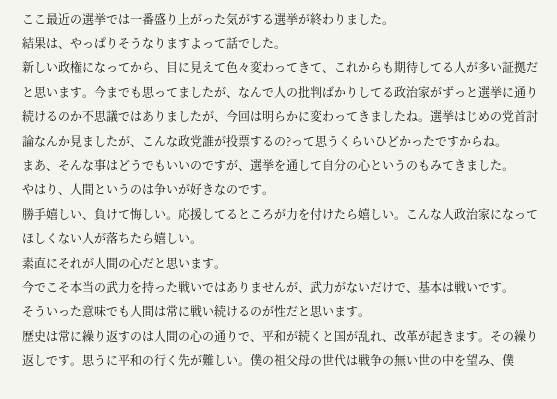ここ最近の選挙では一番盛り上がった気がする選挙が終わりました。
結果は、やっぱりそうなりますよって話でした。
新しい政権になってから、目に見えて色々変わってきて、これからも期待してる人が多い証拠だと思います。今までも思ってましたが、なんで人の批判ばかりしてる政治家がずっと選挙に通り続けるのか不思議ではありましたが、今回は明らかに変わってきましたね。選挙はじめの党首討論なんか見ましたが、こんな政党誰が投票するの?って思うくらいひどかったですからね。
まあ、そんな事はどうでもいいのですが、選挙を通して自分の心というのもみてきました。
やはり、人間というのは争いが好きなのです。
勝手嬉しい、負けて悔しい。応援してるところが力を付けたら嬉しい。こんな人政治家になってほしくない人が落ちたら嬉しい。
素直にそれが人間の心だと思います。
今でこそ本当の武力を持った戦いではありませんが、武力がないだけで、基本は戦いです。
そういった意味でも人間は常に戦い続けるのが性だと思います。
歴史は常に繰り返すのは人間の心の通りで、平和が続くと国が乱れ、改革が起きます。その繰り返しです。思うに平和の行く先が難しい。僕の祖父母の世代は戦争の無い世の中を望み、僕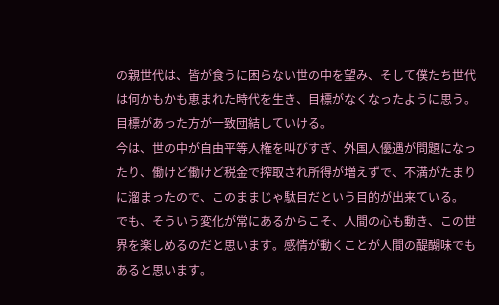の親世代は、皆が食うに困らない世の中を望み、そして僕たち世代は何かもかも恵まれた時代を生き、目標がなくなったように思う。目標があった方が一致団結していける。
今は、世の中が自由平等人権を叫びすぎ、外国人優遇が問題になったり、働けど働けど税金で搾取され所得が増えずで、不満がたまりに溜まったので、このままじゃ駄目だという目的が出来ている。
でも、そういう変化が常にあるからこそ、人間の心も動き、この世界を楽しめるのだと思います。感情が動くことが人間の醍醐味でもあると思います。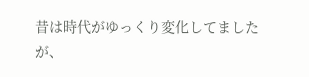昔は時代がゆっくり変化してましたが、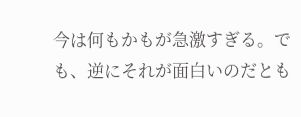今は何もかもが急激すぎる。でも、逆にそれが面白いのだとも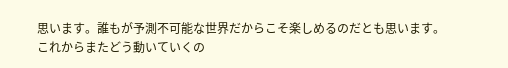思います。誰もが予測不可能な世界だからこそ楽しめるのだとも思います。
これからまたどう動いていくの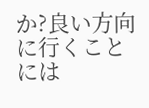か?良い方向に行くことには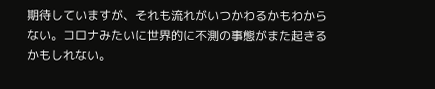期待していますが、それも流れがいつかわるかもわからない。コロナみたいに世界的に不測の事態がまた起きるかもしれない。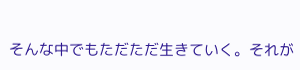そんな中でもただただ生きていく。それが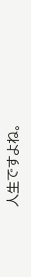人生ですよね。